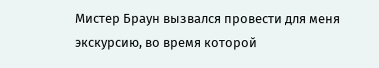Мистер Браун вызвался провести для меня экскурсию, во время которой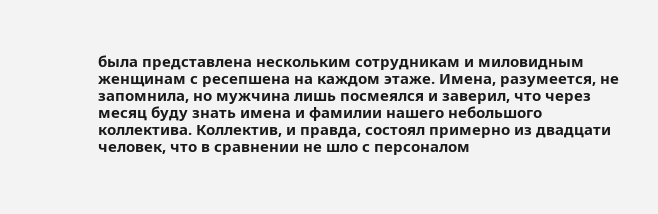была представлена нескольким сотрудникам и миловидным женщинам с ресепшена на каждом этаже. Имена, разумеется, не запомнила, но мужчина лишь посмеялся и заверил, что через месяц буду знать имена и фамилии нашего небольшого коллектива. Коллектив, и правда, состоял примерно из двадцати человек, что в сравнении не шло с персоналом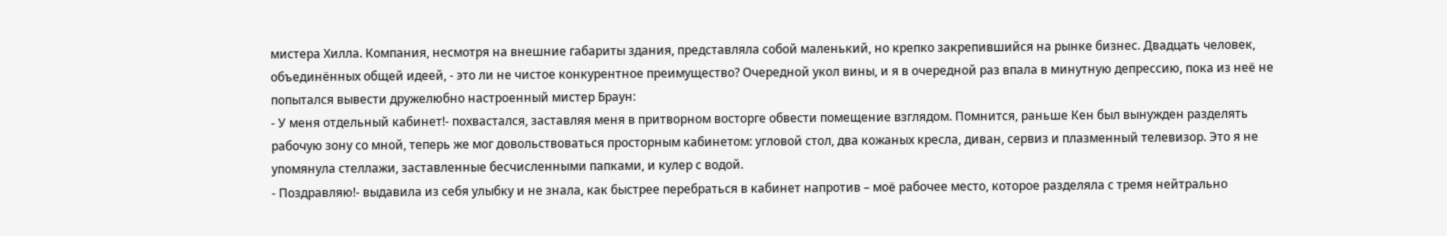мистера Хилла. Компания, несмотря на внешние габариты здания, представляла собой маленький, но крепко закрепившийся на рынке бизнес. Двадцать человек, объединённых общей идеей, - это ли не чистое конкурентное преимущество? Очередной укол вины, и я в очередной раз впала в минутную депрессию, пока из неё не попытался вывести дружелюбно настроенный мистер Браун:
- У меня отдельный кабинет!- похвастался, заставляя меня в притворном восторге обвести помещение взглядом. Помнится, раньше Кен был вынужден разделять рабочую зону со мной, теперь же мог довольствоваться просторным кабинетом: угловой стол, два кожаных кресла, диван, сервиз и плазменный телевизор. Это я не упомянула стеллажи, заставленные бесчисленными папками, и кулер с водой.
- Поздравляю!- выдавила из себя улыбку и не знала, как быстрее перебраться в кабинет напротив – моё рабочее место, которое разделяла с тремя нейтрально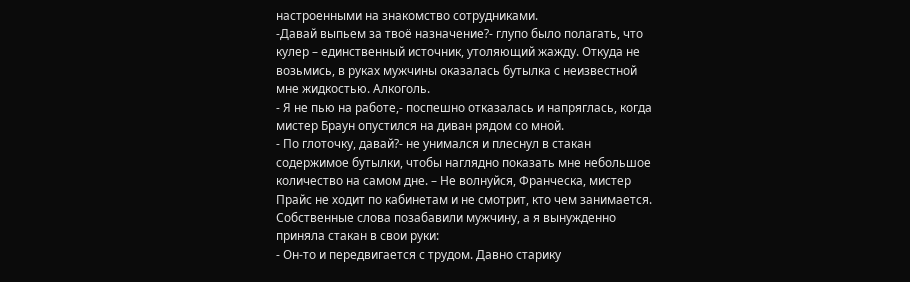настроенными на знакомство сотрудниками.
-Давай выпьем за твоё назначение?- глупо было полагать, что кулер – единственный источник, утоляющий жажду. Откуда не возьмись, в руках мужчины оказалась бутылка с неизвестной мне жидкостью. Алкоголь.
- Я не пью на работе,- поспешно отказалась и напряглась, когда мистер Браун опустился на диван рядом со мной.
- По глоточку, давай?- не унимался и плеснул в стакан содержимое бутылки, чтобы наглядно показать мне небольшое количество на самом дне. – Не волнуйся, Франческа, мистер Прайс не ходит по кабинетам и не смотрит, кто чем занимается.
Собственные слова позабавили мужчину, а я вынужденно приняла стакан в свои руки:
- Он-то и передвигается с трудом. Давно старику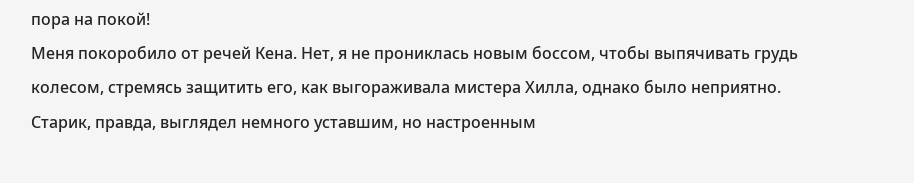пора на покой!
Меня покоробило от речей Кена. Нет, я не прониклась новым боссом, чтобы выпячивать грудь колесом, стремясь защитить его, как выгораживала мистера Хилла, однако было неприятно. Старик, правда, выглядел немного уставшим, но настроенным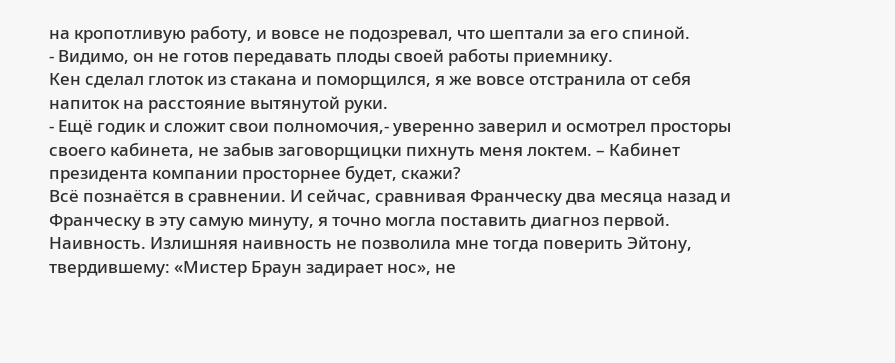на кропотливую работу, и вовсе не подозревал, что шептали за его спиной.
- Видимо, он не готов передавать плоды своей работы приемнику.
Кен сделал глоток из стакана и поморщился, я же вовсе отстранила от себя напиток на расстояние вытянутой руки.
- Ещё годик и сложит свои полномочия,- уверенно заверил и осмотрел просторы своего кабинета, не забыв заговорщицки пихнуть меня локтем. – Кабинет президента компании просторнее будет, скажи?
Всё познаётся в сравнении. И сейчас, сравнивая Франческу два месяца назад и Франческу в эту самую минуту, я точно могла поставить диагноз первой. Наивность. Излишняя наивность не позволила мне тогда поверить Эйтону, твердившему: «Мистер Браун задирает нос», не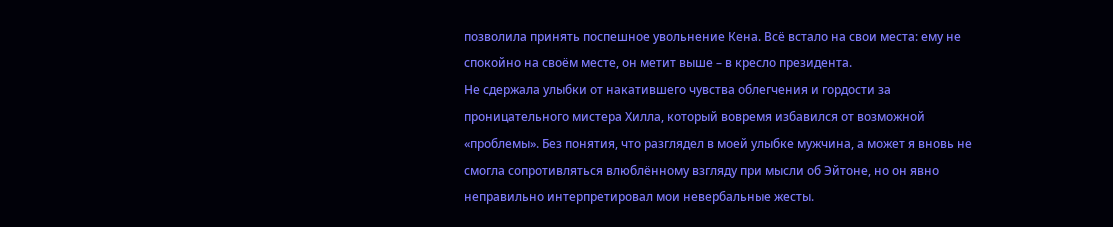позволила принять поспешное увольнение Кена. Всё встало на свои места: ему не спокойно на своём месте, он метит выше – в кресло президента.
Не сдержала улыбки от накатившего чувства облегчения и гордости за проницательного мистера Хилла, который вовремя избавился от возможной «проблемы». Без понятия, что разглядел в моей улыбке мужчина, а может я вновь не смогла сопротивляться влюблённому взгляду при мысли об Эйтоне, но он явно неправильно интерпретировал мои невербальные жесты.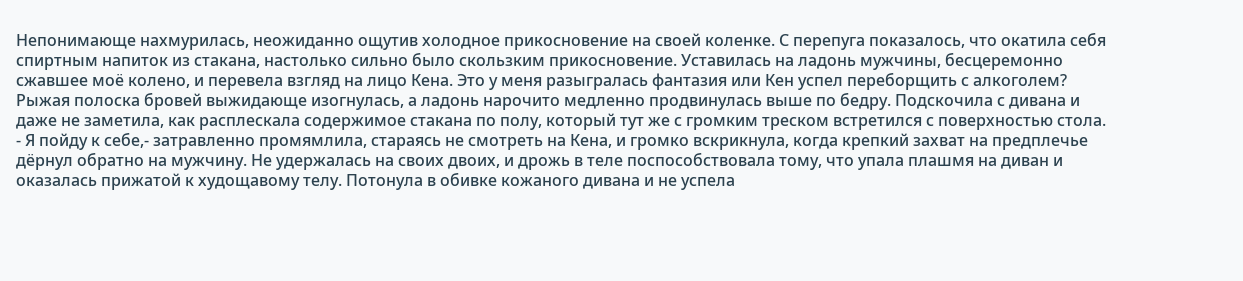Непонимающе нахмурилась, неожиданно ощутив холодное прикосновение на своей коленке. С перепуга показалось, что окатила себя спиртным напиток из стакана, настолько сильно было скользким прикосновение. Уставилась на ладонь мужчины, бесцеремонно сжавшее моё колено, и перевела взгляд на лицо Кена. Это у меня разыгралась фантазия или Кен успел переборщить с алкоголем?
Рыжая полоска бровей выжидающе изогнулась, а ладонь нарочито медленно продвинулась выше по бедру. Подскочила с дивана и даже не заметила, как расплескала содержимое стакана по полу, который тут же с громким треском встретился с поверхностью стола.
- Я пойду к себе,- затравленно промямлила, стараясь не смотреть на Кена, и громко вскрикнула, когда крепкий захват на предплечье дёрнул обратно на мужчину. Не удержалась на своих двоих, и дрожь в теле поспособствовала тому, что упала плашмя на диван и оказалась прижатой к худощавому телу. Потонула в обивке кожаного дивана и не успела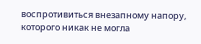воспротивиться внезапному напору, которого никак не могла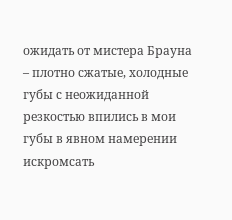ожидать от мистера Брауна – плотно сжатые, холодные губы с неожиданной резкостью впились в мои губы в явном намерении искромсать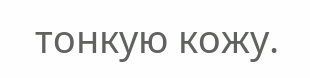тонкую кожу.